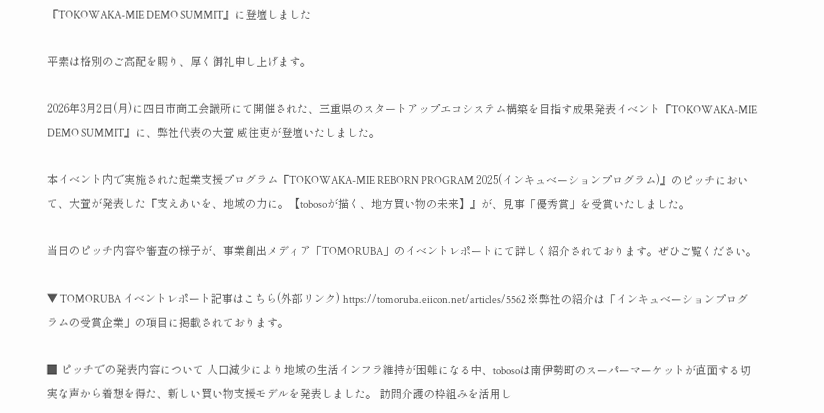『TOKOWAKA-MIE DEMO SUMMIT』に登壇しました

平素は格別のご高配を賜り、厚く御礼申し上げます。

2026年3月2日(月)に四日市商工会議所にて開催された、三重県のスタートアップエコシステム構築を目指す成果発表イベント『TOKOWAKA-MIE DEMO SUMMIT』に、弊社代表の大萱 威往吏が登壇いたしました。

本イベント内で実施された起業支援プログラム『TOKOWAKA-MIE REBORN PROGRAM 2025(インキュベーションプログラム)』のピッチにおいて、大萱が発表した『支えあいを、地域の力に。【tobosoが描く、地方買い物の未来】』が、見事「優秀賞」を受賞いたしました。

当日のピッチ内容や審査の様子が、事業創出メディア「TOMORUBA」のイベントレポートにて詳しく紹介されております。ぜひご覧ください。

▼ TOMORUBA イベントレポート記事はこちら(外部リンク) https://tomoruba.eiicon.net/articles/5562 ※弊社の紹介は「インキュベーションプログラムの受賞企業」の項目に掲載されております。

■ ピッチでの発表内容について 人口減少により地域の生活インフラ維持が困難になる中、tobosoは南伊勢町のスーパーマーケットが直面する切実な声から着想を得た、新しい買い物支援モデルを発表しました。 訪問介護の枠組みを活用し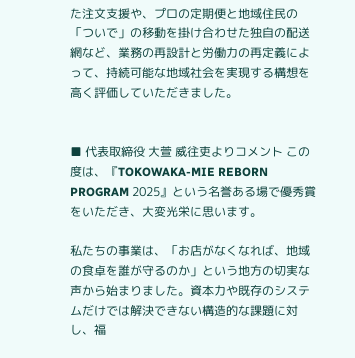た注文支援や、プロの定期便と地域住民の「ついで」の移動を掛け合わせた独自の配送網など、業務の再設計と労働力の再定義によって、持続可能な地域社会を実現する構想を高く評価していただきました。


■ 代表取締役 大萱 威往吏よりコメント この度は、『TOKOWAKA-MIE REBORN PROGRAM 2025』という名誉ある場で優秀賞をいただき、大変光栄に思います。

私たちの事業は、「お店がなくなれば、地域の食卓を誰が守るのか」という地方の切実な声から始まりました。資本力や既存のシステムだけでは解決できない構造的な課題に対し、福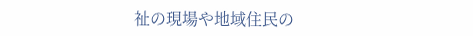祉の現場や地域住民の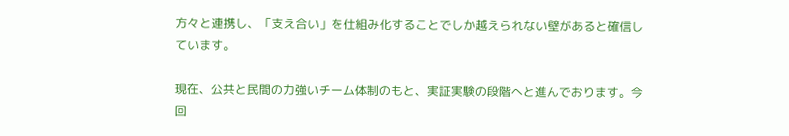方々と連携し、「支え合い」を仕組み化することでしか越えられない壁があると確信しています。

現在、公共と民間の力強いチーム体制のもと、実証実験の段階へと進んでおります。今回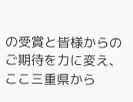の受賞と皆様からのご期待を力に変え、ここ三重県から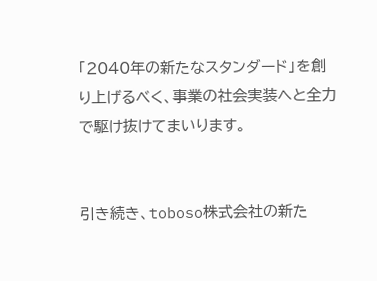「2040年の新たなスタンダード」を創り上げるべく、事業の社会実装へと全力で駆け抜けてまいります。


引き続き、toboso株式会社の新た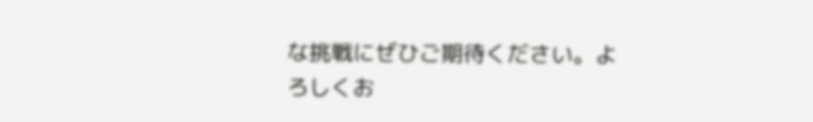な挑戦にぜひご期待ください。よろしくお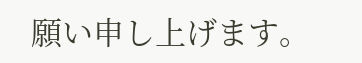願い申し上げます。